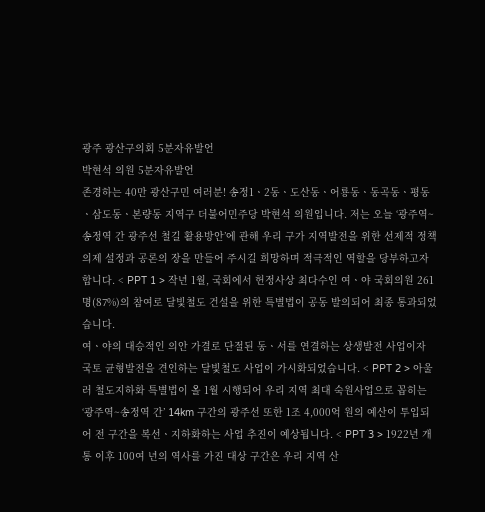광주 광산구의회 5분자유발언
박현석 의원 5분자유발언
존경하는 40만 광산구민 여러분! 송정1ㆍ2동ㆍ도산동ㆍ어룡동ㆍ동곡동ㆍ평동ㆍ삼도동ㆍ본량동 지역구 더불어민주당 박현석 의원입니다. 저는 오늘 ‘광주역~송정역 간 광주선 철길 활용방안’에 관해 우리 구가 지역발전을 위한 선제적 정책의제 설정과 공론의 장을 만들어 주시길 희망하며 적극적인 역할을 당부하고자 합니다. < PPT 1 > 작년 1월, 국회에서 헌정사상 최다수인 여ㆍ야 국회의원 261명(87%)의 참여로 달빛철도 건설을 위한 특별법이 공동 발의되어 최종 통과되었습니다.
여ㆍ야의 대승적인 의안 가결로 단절된 동ㆍ서를 연결하는 상생발전 사업이자 국토 균형발전을 견인하는 달빛철도 사업이 가시화되었습니다. < PPT 2 > 아울러 철도지하화 특별법이 올 1월 시행되어 우리 지역 최대 숙원사업으로 꼽히는 ‘광주역~송정역 간’ 14km 구간의 광주선 또한 1조 4,000억 원의 예산이 투입되어 전 구간을 복선ㆍ지하화하는 사업 추진이 예상됩니다. < PPT 3 > 1922년 개통 이후 100여 년의 역사를 가진 대상 구간은 우리 지역 산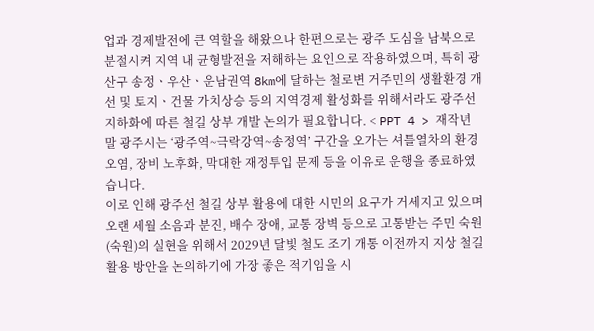업과 경제발전에 큰 역할을 해왔으나 한편으로는 광주 도심을 남북으로 분절시켜 지역 내 균형발전을 저해하는 요인으로 작용하였으며, 특히 광산구 송정ㆍ우산ㆍ운남권역 8km에 달하는 철로변 거주민의 생활환경 개선 및 토지ㆍ건물 가치상승 등의 지역경제 활성화를 위해서라도 광주선 지하화에 따른 철길 상부 개발 논의가 필요합니다. < PPT 4 > 재작년 말 광주시는 ‘광주역~극락강역~송정역’ 구간을 오가는 셔틀열차의 환경오염, 장비 노후화, 막대한 재정투입 문제 등을 이유로 운행을 종료하였습니다.
이로 인해 광주선 철길 상부 활용에 대한 시민의 요구가 거세지고 있으며 오랜 세월 소음과 분진, 배수 장애, 교통 장벽 등으로 고통받는 주민 숙원(숙원)의 실현을 위해서 2029년 달빛 철도 조기 개통 이전까지 지상 철길 활용 방안을 논의하기에 가장 좋은 적기임을 시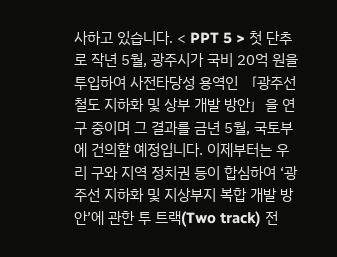사하고 있습니다. < PPT 5 > 첫 단추로 작년 5월, 광주시가 국비 20억 원을 투입하여 사전타당성 용역인 「광주선 철도 지하화 및 상부 개발 방안」을 연구 중이며 그 결과를 금년 5월, 국토부에 건의할 예정입니다. 이제부터는 우리 구와 지역 정치권 등이 합심하여 ‘광주선 지하화 및 지상부지 복합 개발 방안’에 관한 투 트랙(Two track) 전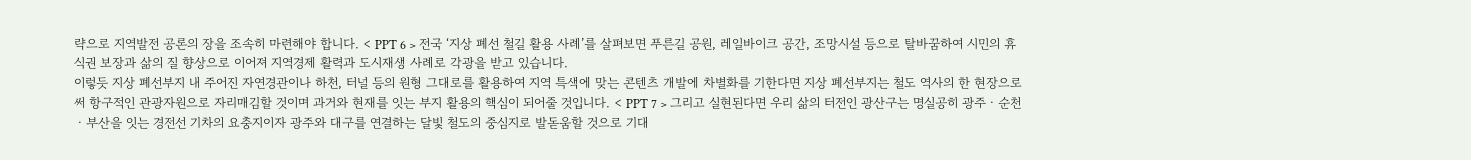략으로 지역발전 공론의 장을 조속히 마련해야 합니다. < PPT 6 > 전국 ‘지상 폐선 철길 활용 사례’를 살펴보면 푸른길 공원, 레일바이크 공간, 조망시설 등으로 탈바꿈하여 시민의 휴식권 보장과 삶의 질 향상으로 이어져 지역경제 활력과 도시재생 사례로 각광을 받고 있습니다.
이렇듯 지상 폐선부지 내 주어진 자연경관이나 하천, 터널 등의 원형 그대로를 활용하여 지역 특색에 맞는 콘텐츠 개발에 차별화를 기한다면 지상 폐선부지는 철도 역사의 한 현장으로써 항구적인 관광자원으로 자리매김할 것이며 과거와 현재를 잇는 부지 활용의 핵심이 되어줄 것입니다. < PPT 7 > 그리고 실현된다면 우리 삶의 터전인 광산구는 명실공히 광주ㆍ순천ㆍ부산을 잇는 경전선 기차의 요충지이자 광주와 대구를 연결하는 달빛 철도의 중심지로 발돋움할 것으로 기대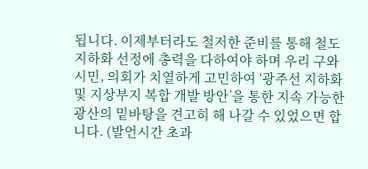됩니다. 이제부터라도 철저한 준비를 통해 철도지하화 선정에 총력을 다하여야 하며 우리 구와 시민, 의회가 치열하게 고민하여 ‘광주선 지하화 및 지상부지 복합 개발 방안’을 통한 지속 가능한 광산의 밑바탕을 견고히 해 나갈 수 있었으면 합니다. (발언시간 초과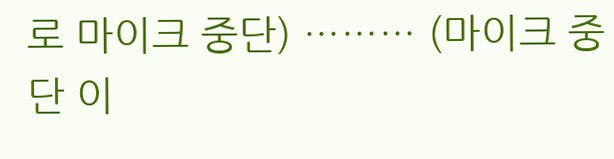로 마이크 중단) ……… (마이크 중단 이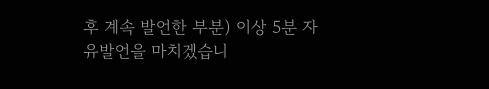후 계속 발언한 부분) 이상 5분 자유발언을 마치겠습니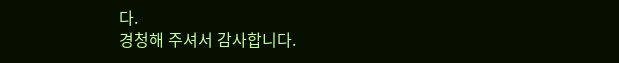다.
경청해 주셔서 감사합니다.